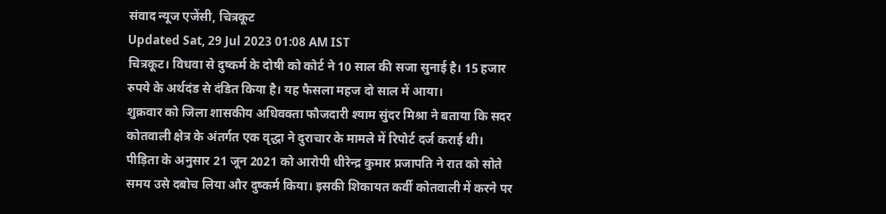संवाद न्यूज एजेंसी, चित्रकूट
Updated Sat, 29 Jul 2023 01:08 AM IST
चित्रकूट। विधवा से दुष्कर्म के दोषी को कोर्ट ने 10 साल की सजा सुनाई है। 15 हजार रुपये के अर्थदंड से दंडित किया है। यह फैसला महज दो साल में आया।
शुक्रवार को जिला शासकीय अधिवक्ता फौजदारी श्याम सुंदर मिश्रा ने बताया कि सदर कोतवाली क्षेत्र के अंतर्गत एक वृद्धा ने दुराचार के मामले में रिपोर्ट दर्ज कराई थी। पीड़िता के अनुसार 21 जून 2021 को आरोपी धीरेन्द्र कुमार प्रजापति ने रात को सोते समय उसे दबोच लिया और दुष्कर्म किया। इसकी शिकायत कर्वी कोतवाली में करने पर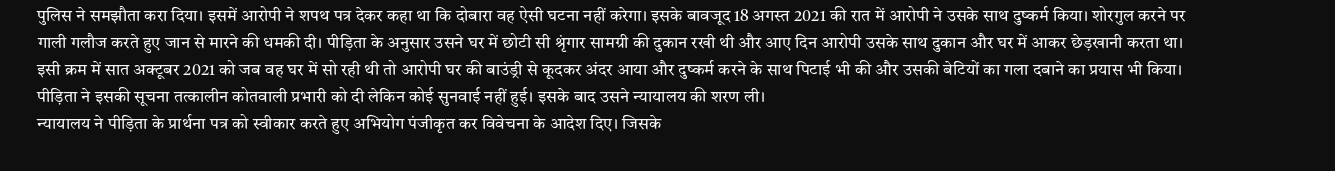पुलिस ने समझौता करा दिया। इसमें आरोपी ने शपथ पत्र देकर कहा था कि दोबारा वह ऐसी घटना नहीं करेगा। इसके बावजूद 18 अगस्त 2021 की रात में आरोपी ने उसके साथ दुष्कर्म किया। शोरगुल करने पर गाली गलौज करते हुए जान से मारने की धमकी दी। पीड़िता के अनुसार उसने घर में छोटी सी श्रृंगार सामग्री की दुकान रखी थी और आए दिन आरोपी उसके साथ दुकान और घर में आकर छेड़खानी करता था। इसी क्रम में सात अक्टूबर 2021 को जब वह घर में सो रही थी तो आरोपी घर की बाउंड्री से कूदकर अंदर आया और दुष्कर्म करने के साथ पिटाई भी की और उसकी बेटियों का गला दबाने का प्रयास भी किया। पीड़िता ने इसकी सूचना तत्कालीन कोतवाली प्रभारी को दी लेकिन कोई सुनवाई नहीं हुई। इसके बाद उसने न्यायालय की शरण ली।
न्यायालय ने पीड़िता के प्रार्थना पत्र को स्वीकार करते हुए अभियोग पंजीकृत कर विवेचना के आदेश दिए। जिसके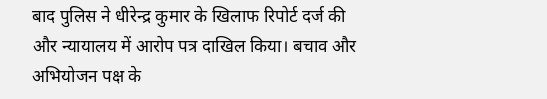बाद पुलिस ने धीरेन्द्र कुमार के खिलाफ रिपोर्ट दर्ज की और न्यायालय में आरोप पत्र दाखिल किया। बचाव और अभियोजन पक्ष के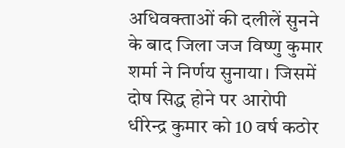अधिवक्ताओं की दलीलें सुनने के बाद जिला जज विष्णु कुमार शर्मा ने निर्णय सुनाया। जिसमें दोष सिद्ध होने पर आरोपी धीरेन्द्र कुमार को 10 वर्ष कठोर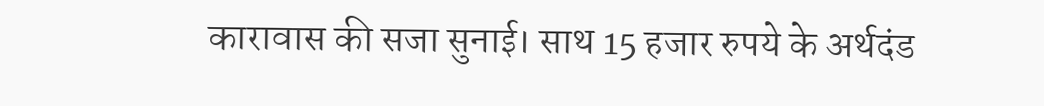कारावास की सजा सुनाई। साथ 15 हजार रुपये के अर्थदंड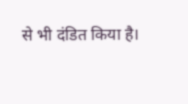से भी दंडित किया है।